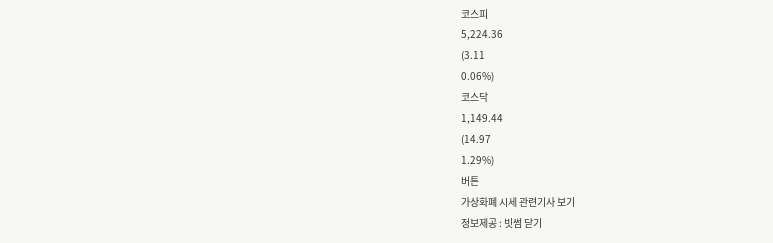코스피
5,224.36
(3.11
0.06%)
코스닥
1,149.44
(14.97
1.29%)
버튼
가상화폐 시세 관련기사 보기
정보제공 : 빗썸 닫기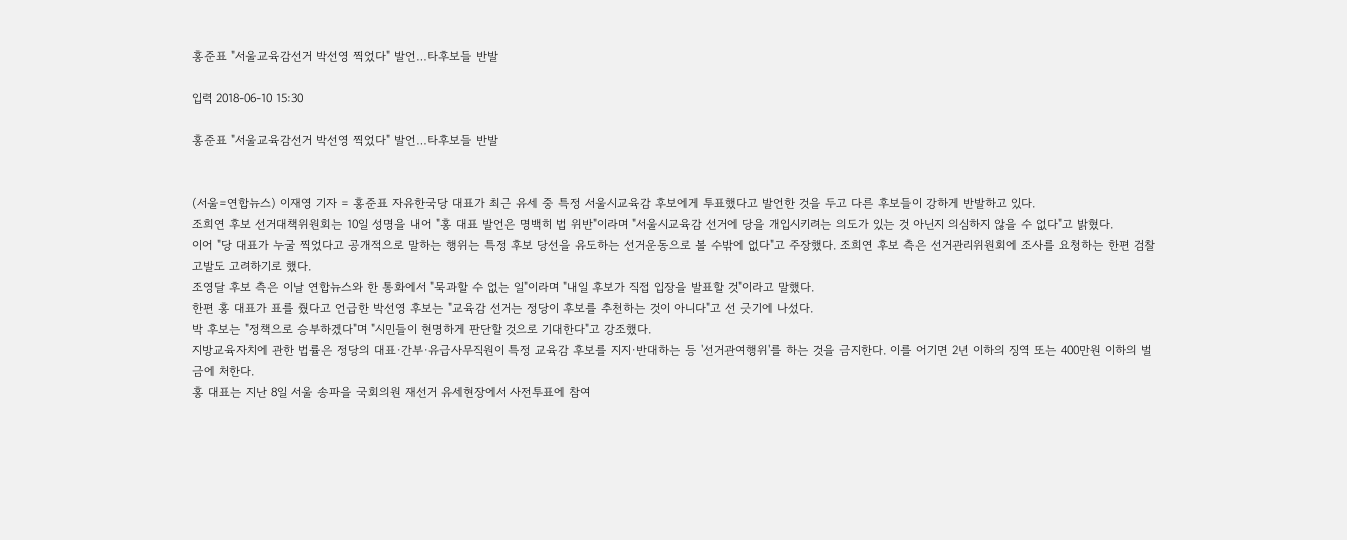홍준표 "서울교육감선거 박선영 찍었다" 발언…타후보들 반발

입력 2018-06-10 15:30

홍준표 "서울교육감선거 박선영 찍었다" 발언…타후보들 반발


(서울=연합뉴스) 이재영 기자 = 홍준표 자유한국당 대표가 최근 유세 중 특정 서울시교육감 후보에게 투표했다고 발언한 것을 두고 다른 후보들이 강하게 반발하고 있다.
조희연 후보 선거대책위원회는 10일 성명을 내어 "홍 대표 발언은 명백히 법 위반"이라며 "서울시교육감 선거에 당을 개입시키려는 의도가 있는 것 아닌지 의심하지 않을 수 없다"고 밝혔다.
이어 "당 대표가 누굴 찍었다고 공개적으로 말하는 행위는 특정 후보 당선을 유도하는 선거운동으로 볼 수밖에 없다"고 주장했다. 조희연 후보 측은 선거관리위원회에 조사를 요청하는 한편 검찰 고발도 고려하기로 했다.
조영달 후보 측은 이날 연합뉴스와 한 통화에서 "묵과할 수 없는 일"이라며 "내일 후보가 직접 입장을 발표할 것"이라고 말했다.
한편 홍 대표가 표를 줬다고 언급한 박선영 후보는 "교육감 선거는 정당이 후보를 추천하는 것이 아니다"고 선 긋기에 나섰다.
박 후보는 "정책으로 승부하겠다"며 "시민들이 현명하게 판단할 것으로 기대한다"고 강조했다.
지방교육자치에 관한 법률은 정당의 대표·간부·유급사무직원이 특정 교육감 후보를 지지·반대하는 등 '선거관여행위'를 하는 것을 금지한다. 이를 어기면 2년 이하의 징역 또는 400만원 이하의 벌금에 처한다.
홍 대표는 지난 8일 서울 송파을 국회의원 재선거 유세현장에서 사전투표에 참여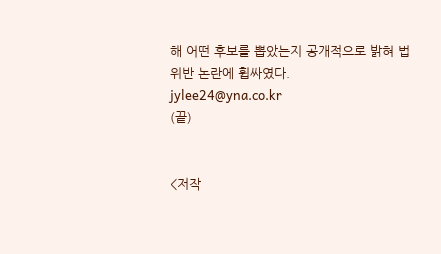해 어떤 후보를 뽑았는지 공개적으로 밝혀 법 위반 논란에 휩싸였다.
jylee24@yna.co.kr
(끝)


<저작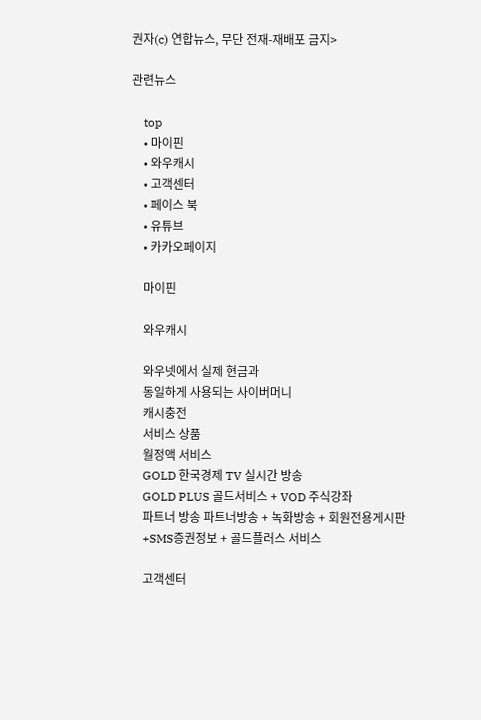권자(c) 연합뉴스, 무단 전재-재배포 금지>

관련뉴스

    top
    • 마이핀
    • 와우캐시
    • 고객센터
    • 페이스 북
    • 유튜브
    • 카카오페이지

    마이핀

    와우캐시

    와우넷에서 실제 현금과
    동일하게 사용되는 사이버머니
    캐시충전
    서비스 상품
    월정액 서비스
    GOLD 한국경제 TV 실시간 방송
    GOLD PLUS 골드서비스 + VOD 주식강좌
    파트너 방송 파트너방송 + 녹화방송 + 회원전용게시판
    +SMS증권정보 + 골드플러스 서비스

    고객센터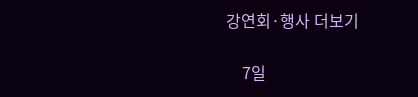강연회·행사 더보기

    7일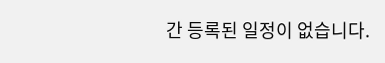간 등록된 일정이 없습니다.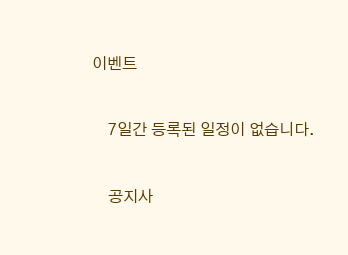이벤트

    7일간 등록된 일정이 없습니다.

    공지사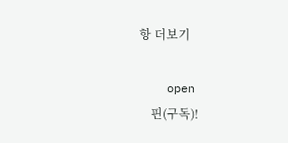항 더보기

    open
    핀(구독)!